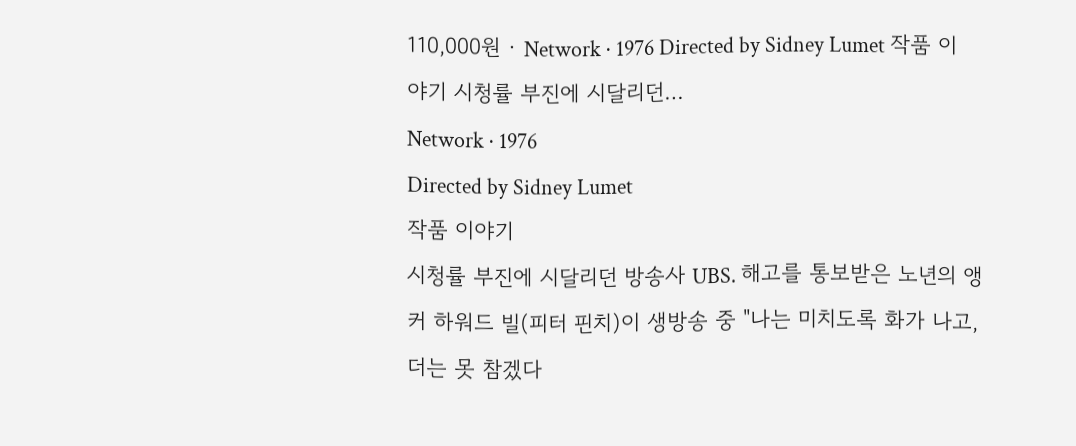110,000원 · Network · 1976 Directed by Sidney Lumet 작품 이야기 시청률 부진에 시달리던…
Network · 1976
Directed by Sidney Lumet
작품 이야기
시청률 부진에 시달리던 방송사 UBS. 해고를 통보받은 노년의 앵커 하워드 빌(피터 핀치)이 생방송 중 "나는 미치도록 화가 나고, 더는 못 참겠다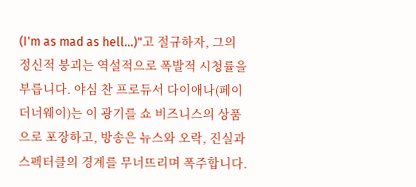(I'm as mad as hell...)"고 절규하자, 그의 정신적 붕괴는 역설적으로 폭발적 시청률을 부릅니다. 야심 찬 프로듀서 다이애나(페이 더너웨이)는 이 광기를 쇼 비즈니스의 상품으로 포장하고, 방송은 뉴스와 오락, 진실과 스펙터클의 경계를 무너뜨리며 폭주합니다.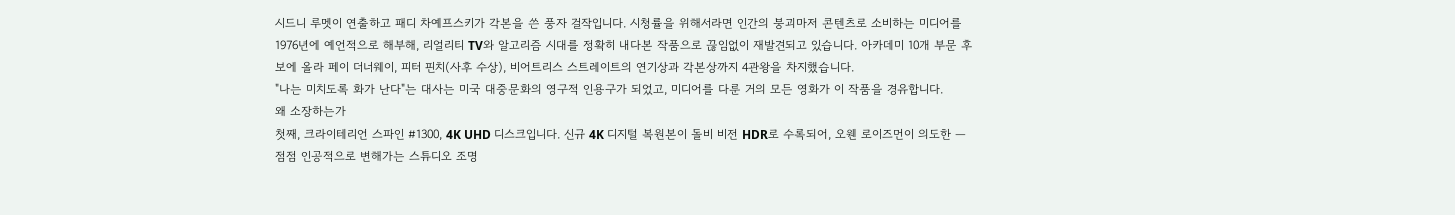시드니 루멧이 연출하고 패디 차예프스키가 각본을 쓴 풍자 걸작입니다. 시청률을 위해서라면 인간의 붕괴마저 콘텐츠로 소비하는 미디어를 1976년에 예언적으로 해부해, 리얼리티 TV와 알고리즘 시대를 정확히 내다본 작품으로 끊임없이 재발견되고 있습니다. 아카데미 10개 부문 후보에 올라 페이 더너웨이, 피터 핀치(사후 수상), 비어트리스 스트레이트의 연기상과 각본상까지 4관왕을 차지했습니다.
"나는 미치도록 화가 난다"는 대사는 미국 대중문화의 영구적 인용구가 되었고, 미디어를 다룬 거의 모든 영화가 이 작품을 경유합니다.
왜 소장하는가
첫째, 크라이테리언 스파인 #1300, 4K UHD 디스크입니다. 신규 4K 디지털 복원본이 돌비 비전 HDR로 수록되어, 오웬 로이즈먼이 의도한 — 점점 인공적으로 변해가는 스튜디오 조명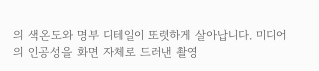의 색온도와 명부 디테일이 또렷하게 살아납니다. 미디어의 인공성을 화면 자체로 드러낸 촬영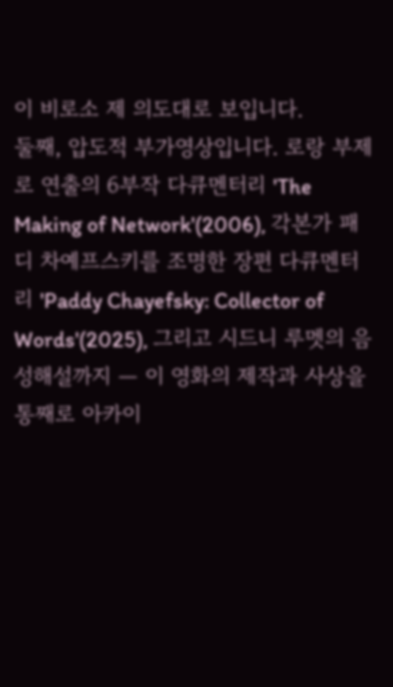이 비로소 제 의도대로 보입니다.
둘째, 압도적 부가영상입니다. 로랑 부제로 연출의 6부작 다큐멘터리 'The Making of Network'(2006), 각본가 패디 차예프스키를 조명한 장편 다큐멘터리 'Paddy Chayefsky: Collector of Words'(2025), 그리고 시드니 루멧의 음성해설까지 — 이 영화의 제작과 사상을 통째로 아카이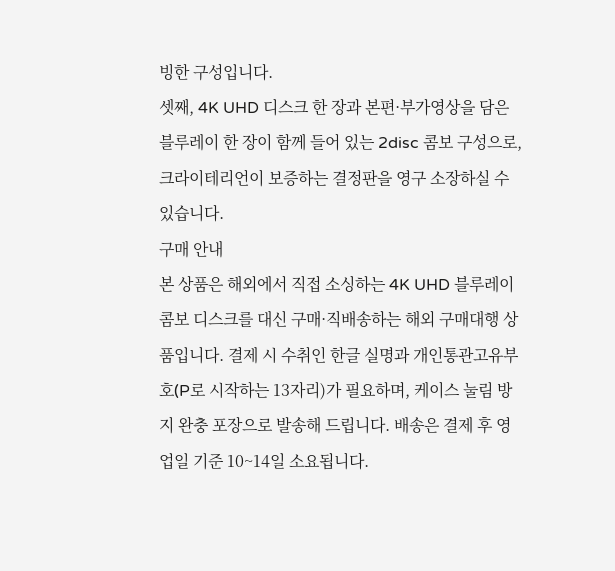빙한 구성입니다.
셋째, 4K UHD 디스크 한 장과 본편·부가영상을 담은 블루레이 한 장이 함께 들어 있는 2disc 콤보 구성으로, 크라이테리언이 보증하는 결정판을 영구 소장하실 수 있습니다.
구매 안내
본 상품은 해외에서 직접 소싱하는 4K UHD 블루레이 콤보 디스크를 대신 구매·직배송하는 해외 구매대행 상품입니다. 결제 시 수취인 한글 실명과 개인통관고유부호(P로 시작하는 13자리)가 필요하며, 케이스 눌림 방지 완충 포장으로 발송해 드립니다. 배송은 결제 후 영업일 기준 10~14일 소요됩니다.